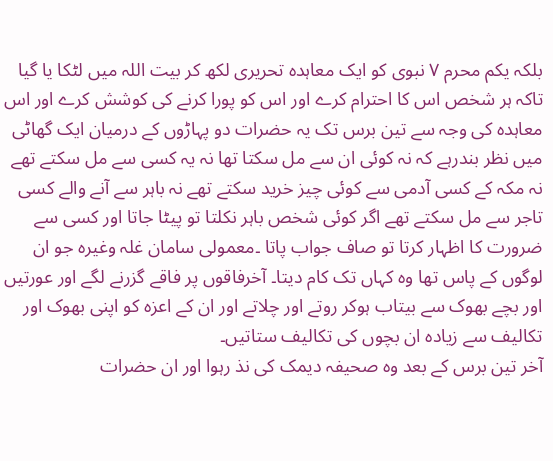بلکہ یکم محرم ۷ نبوی کو ایک معاہدہ تحریری لکھ کر بیت اللہ میں لٹکا یا گیا تاکہ ہر شخص اس کا احترام کرے اور اس کو پورا کرنے کی کوشش کرے اور اس معاہدہ کی وجہ سے تین برس تک یہ حضرات دو پہاڑوں کے درمیان ایک گھاٹی میں نظر بندرہے کہ نہ کوئی ان سے مل سکتا تھا نہ یہ کسی سے مل سکتے تھے نہ مکہ کے کسی آدمی سے کوئی چیز خرید سکتے تھے نہ باہر سے آنے والے کسی تاجر سے مل سکتے تھے اگر کوئی شخص باہر نکلتا تو پیٹا جاتا اور کسی سے ضرورت کا اظہار کرتا تو صاف جواب پاتا ۔معمولی سامان غلہ وغیرہ جو ان لوگوں کے پاس تھا وہ کہاں تک کام دیتا۔ آخرفاقوں پر فاقے گزرنے لگے اور عورتیں اور بچے بھوک سے بیتاب ہوکر روتے اور چلاتے اور ان کے اعزہ کو اپنی بھوک اور تکالیف سے زیادہ ان بچوں کی تکالیف ستاتیں۔
آخر تین برس کے بعد وہ صحیفہ دیمک کی نذ رہوا اور ان حضرات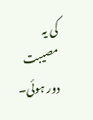کی یہ مصیبت دور ہوئی۔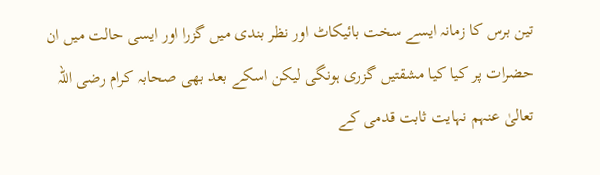تین برس کا زمانہ ایسے سخت بائیکاٹ اور نظر بندی میں گزرا اور ایسی حالت میں ان حضرات پر کیا کیا مشقتیں گزری ہونگی لیکن اسکے بعد بھی صحابہ کرام رضی اللہ تعالیٰ عنہم نہایت ثابت قدمی کے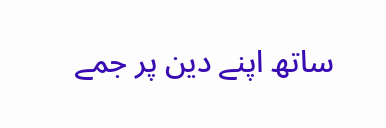ساتھ اپنے دین پر جمے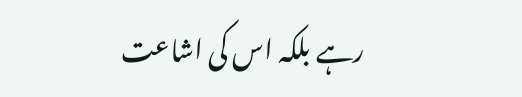رہے بلکہ اس کی اشاعت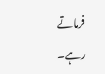فرماتے رہے۔